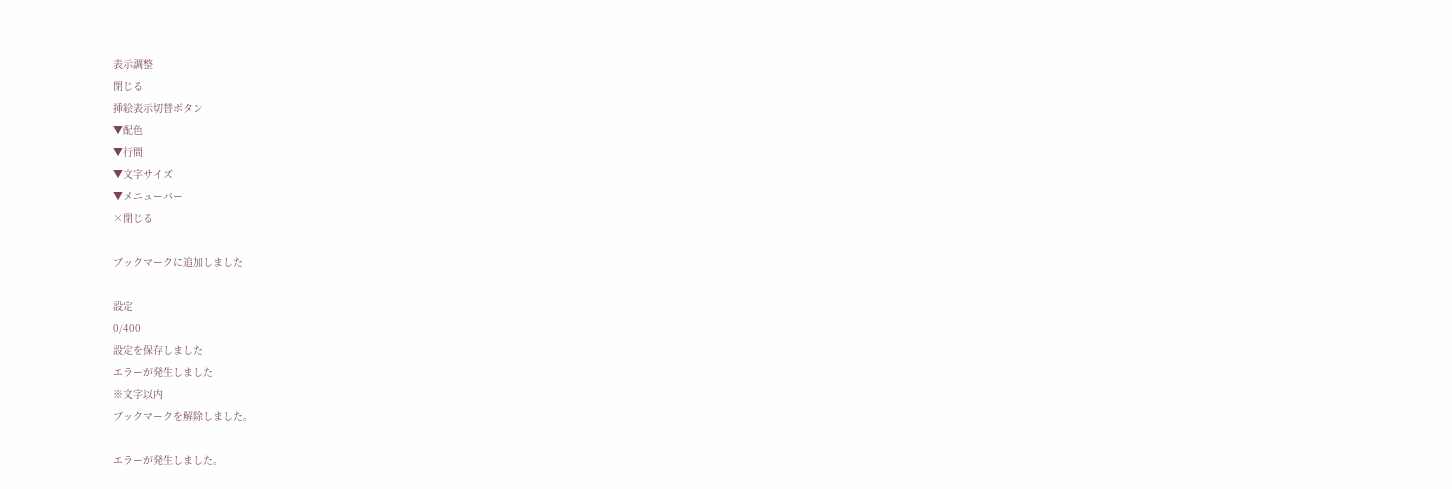表示調整
閉じる
挿絵表示切替ボタン
▼配色
▼行間
▼文字サイズ
▼メニューバー
×閉じる

ブックマークに追加しました

設定
0/400
設定を保存しました
エラーが発生しました
※文字以内
ブックマークを解除しました。

エラーが発生しました。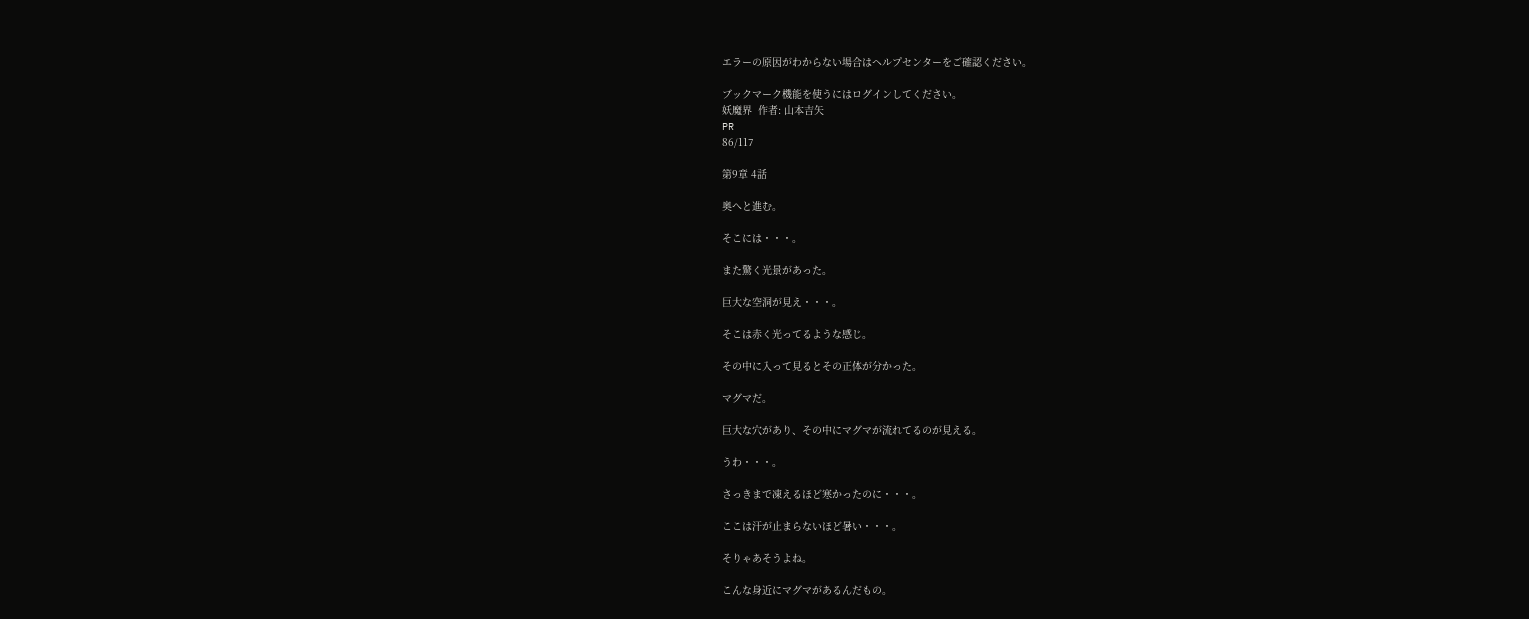エラーの原因がわからない場合はヘルプセンターをご確認ください。

ブックマーク機能を使うにはログインしてください。
妖魔界  作者: 山本吉矢
PR
86/117

第9章 4話

奥へと進む。

そこには・・・。

また驚く光景があった。

巨大な空洞が見え・・・。

そこは赤く光ってるような感じ。

その中に入って見るとその正体が分かった。

マグマだ。

巨大な穴があり、その中にマグマが流れてるのが見える。

うわ・・・。

さっきまで凍えるほど寒かったのに・・・。

ここは汗が止まらないほど暑い・・・。

そりゃあそうよね。

こんな身近にマグマがあるんだもの。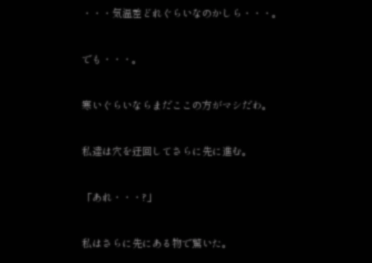・・・気温差どれぐらいなのかしら・・・。

でも・・・。

寒いぐらいならまだここの方がマシだわ。

私達は穴を迂回してさらに先に進む。

「あれ・・・?」

私はさらに先にある物で驚いた。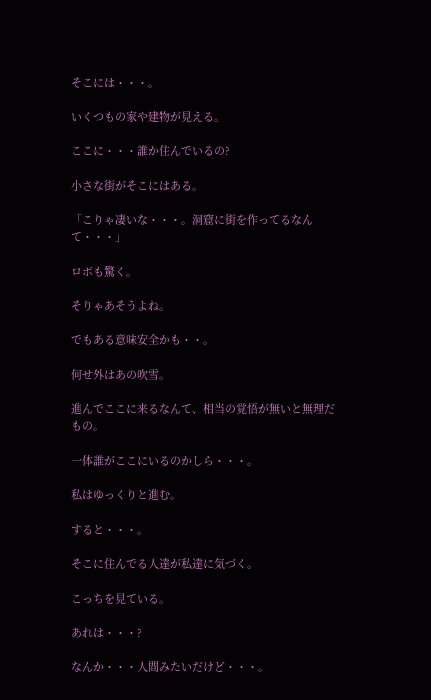そこには・・・。

いくつもの家や建物が見える。

ここに・・・誰か住んでいるの?

小さな街がそこにはある。

「こりゃ凄いな・・・。洞窟に街を作ってるなんて・・・」

ロボも驚く。

そりゃあそうよね。

でもある意味安全かも・・。

何せ外はあの吹雪。

進んでここに来るなんて、相当の覚悟が無いと無理だもの。

一体誰がここにいるのかしら・・・。

私はゆっくりと進む。

すると・・・。

そこに住んでる人達が私達に気づく。

こっちを見ている。

あれは・・・?

なんか・・・人間みたいだけど・・・。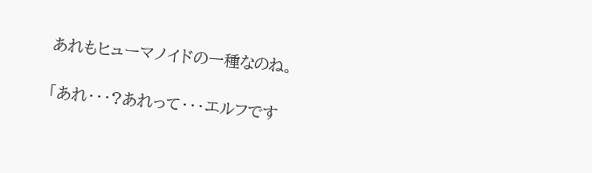あれもヒューマノイドの一種なのね。

「あれ・・・?あれって・・・エルフです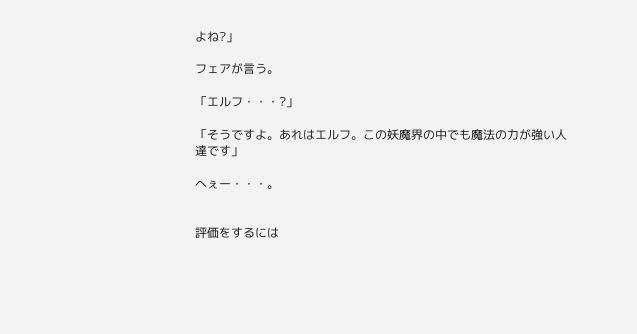よね?」

フェアが言う。

「エルフ・・・?」

「そうですよ。あれはエルフ。この妖魔界の中でも魔法の力が強い人達です」

へぇー・・・。


評価をするには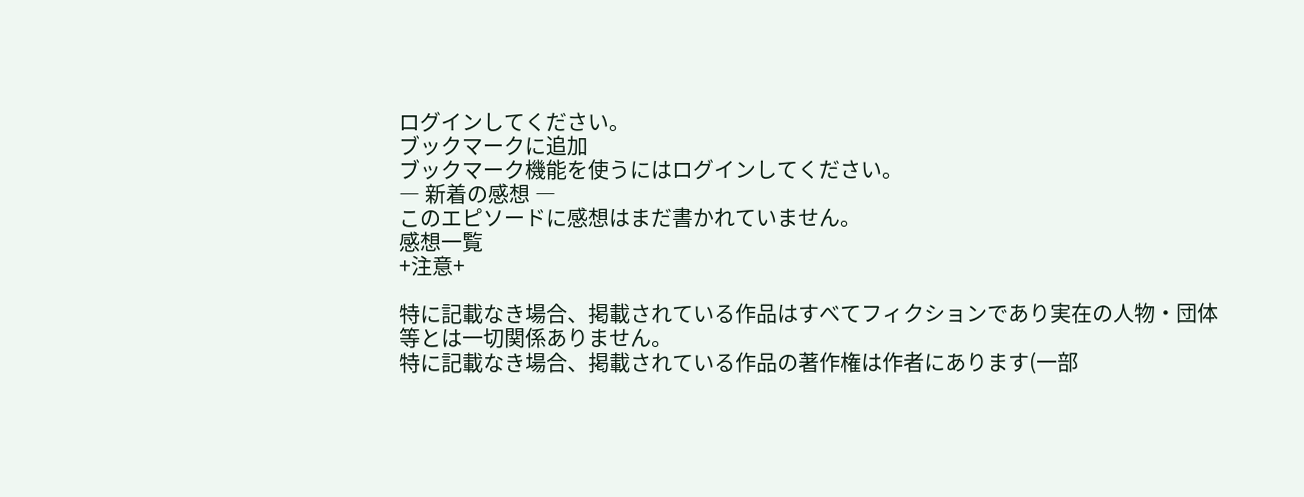ログインしてください。
ブックマークに追加
ブックマーク機能を使うにはログインしてください。
― 新着の感想 ―
このエピソードに感想はまだ書かれていません。
感想一覧
+注意+

特に記載なき場合、掲載されている作品はすべてフィクションであり実在の人物・団体等とは一切関係ありません。
特に記載なき場合、掲載されている作品の著作権は作者にあります(一部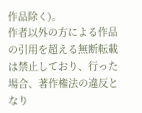作品除く)。
作者以外の方による作品の引用を超える無断転載は禁止しており、行った場合、著作権法の違反となり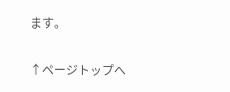ます。

↑ページトップへ